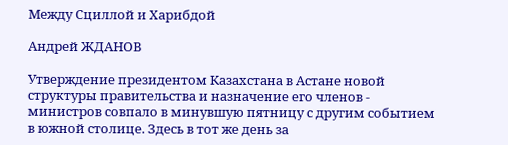Между Сциллой и Харибдой

Андрей ЖДАНОВ

Утверждение президентом Казахстана в Астане новой структуры правительства и назначение его членов - министров совпало в минувшую пятницу с другим событием в южной столице. Здесь в тот же день за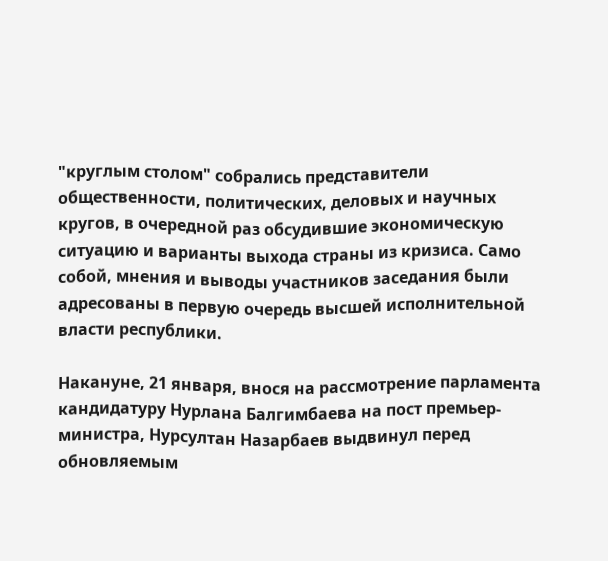"круглым столом" собрались представители общественности, политических, деловых и научных кругов, в очередной раз обсудившие экономическую ситуацию и варианты выхода страны из кризиса. Само собой, мнения и выводы участников заседания были адресованы в первую очередь высшей исполнительной власти республики.

Накануне, 21 января, внося на рассмотрение парламента кандидатуру Нурлана Балгимбаева на пост премьер-министра, Нурсултан Назарбаев выдвинул перед обновляемым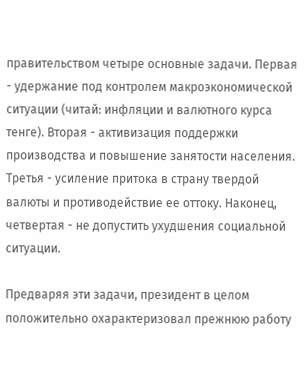правительством четыре основные задачи. Первая - удержание под контролем макроэкономической ситуации (читай: инфляции и валютного курса тенге). Вторая - активизация поддержки производства и повышение занятости населения. Третья - усиление притока в страну твердой валюты и противодействие ее оттоку. Наконец, четвертая - не допустить ухудшения социальной ситуации.

Предваряя эти задачи, президент в целом положительно охарактеризовал прежнюю работу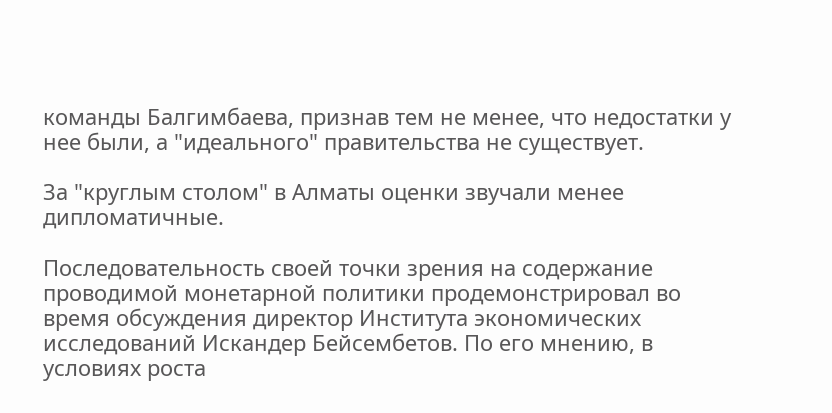команды Балгимбаева, признав тем не менее, что недостатки у нее были, а "идеального" правительства не существует.

За "круглым столом" в Алматы оценки звучали менее дипломатичные.

Последовательность своей точки зрения на содержание проводимой монетарной политики продемонстрировал во время обсуждения директор Института экономических исследований Искандер Бейсембетов. По его мнению, в условиях роста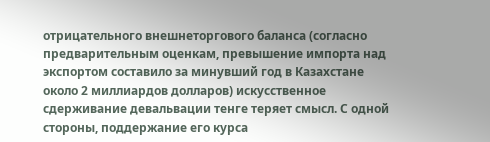отрицательного внешнеторгового баланса (согласно предварительным оценкам, превышение импорта над экспортом составило за минувший год в Казахстане около 2 миллиардов долларов) искусственное сдерживание девальвации тенге теряет смысл. С одной стороны, поддержание его курса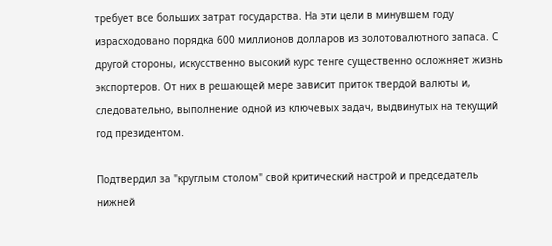требует все больших затрат государства. На эти цели в минувшем году израсходовано порядка 600 миллионов долларов из золотовалютного запаса. С другой стороны, искусственно высокий курс тенге существенно осложняет жизнь экспортеров. От них в решающей мере зависит приток твердой валюты и, следовательно, выполнение одной из ключевых задач, выдвинутых на текущий год президентом.

Подтвердил за "круглым столом" свой критический настрой и председатель нижней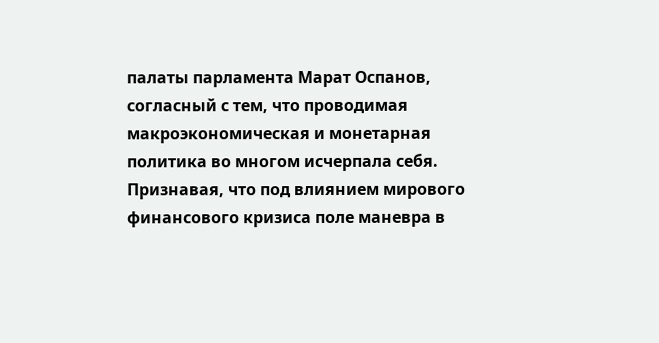палаты парламента Марат Оспанов, согласный с тем, что проводимая макроэкономическая и монетарная политика во многом исчерпала себя. Признавая, что под влиянием мирового финансового кризиса поле маневра в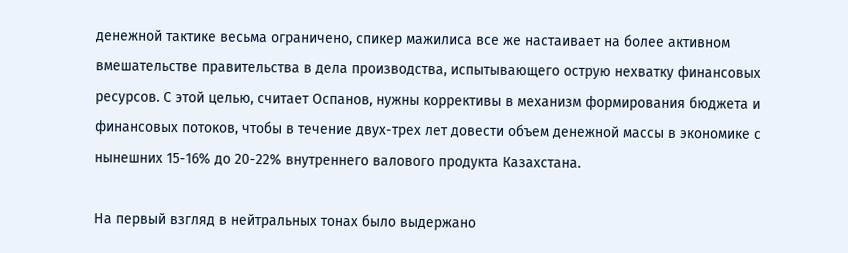денежной тактике весьма ограничено, спикер мажилиса все же настаивает на более активном вмешательстве правительства в дела производства, испытывающего острую нехватку финансовых ресурсов. С этой целью, считает Оспанов, нужны коррективы в механизм формирования бюджета и финансовых потоков, чтобы в течение двух-трех лет довести объем денежной массы в экономике с нынешних 15-16% до 20-22% внутреннего валового продукта Казахстана.

На первый взгляд в нейтральных тонах было выдержано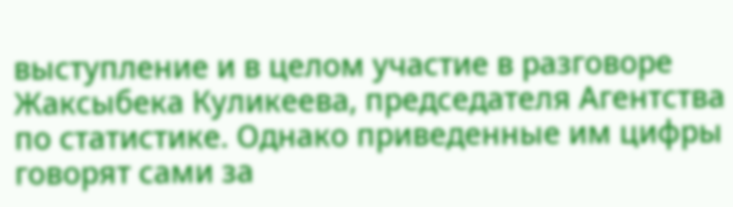выступление и в целом участие в разговоре Жаксыбека Куликеева, председателя Агентства по статистике. Однако приведенные им цифры говорят сами за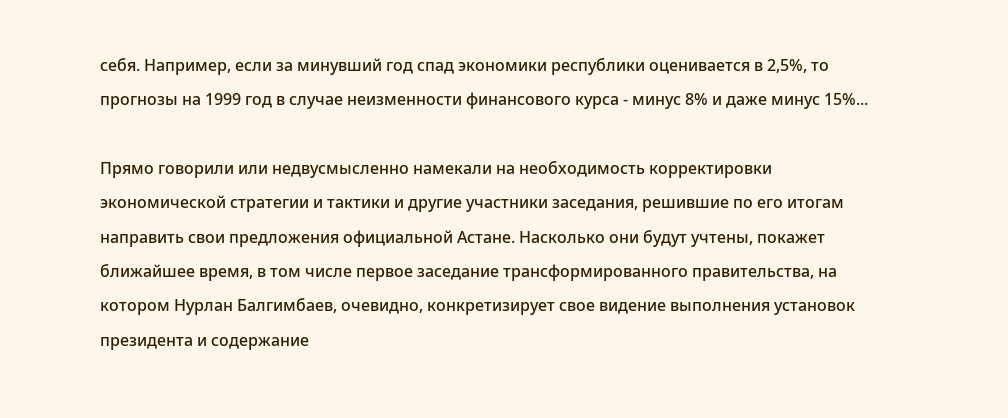себя. Например, если за минувший год спад экономики республики оценивается в 2,5%, то прогнозы на 1999 год в случае неизменности финансового курса - минус 8% и даже минус 15%...

Прямо говорили или недвусмысленно намекали на необходимость корректировки экономической стратегии и тактики и другие участники заседания, решившие по его итогам направить свои предложения официальной Астане. Насколько они будут учтены, покажет ближайшее время, в том числе первое заседание трансформированного правительства, на котором Нурлан Балгимбаев, очевидно, конкретизирует свое видение выполнения установок президента и содержание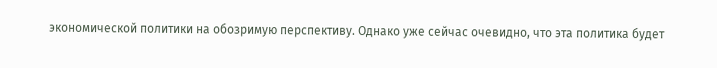экономической политики на обозримую перспективу. Однако уже сейчас очевидно, что эта политика будет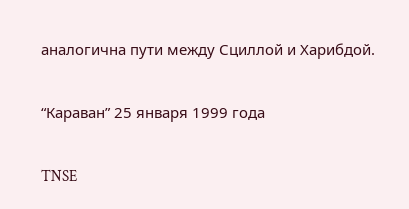аналогична пути между Сциллой и Харибдой.

“Караван” 25 января 1999 года

TNSE